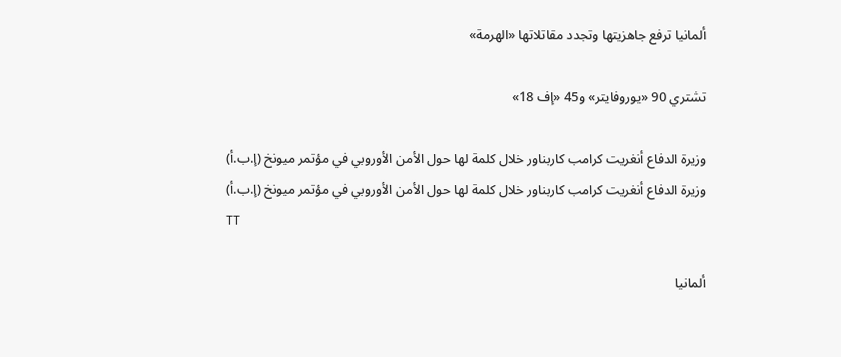ألمانيا ترفع جاهزيتها وتجدد مقاتلاتها «الهرمة»

تشتري 90 «يوروفايتر» و45 «إف 18»

وزيرة الدفاع أنغريت كرامب كاربناور خلال كلمة لها حول الأمن الأوروبي في مؤتمر ميونخ (إ.ب.أ)
وزيرة الدفاع أنغريت كرامب كاربناور خلال كلمة لها حول الأمن الأوروبي في مؤتمر ميونخ (إ.ب.أ)
TT

ألمانيا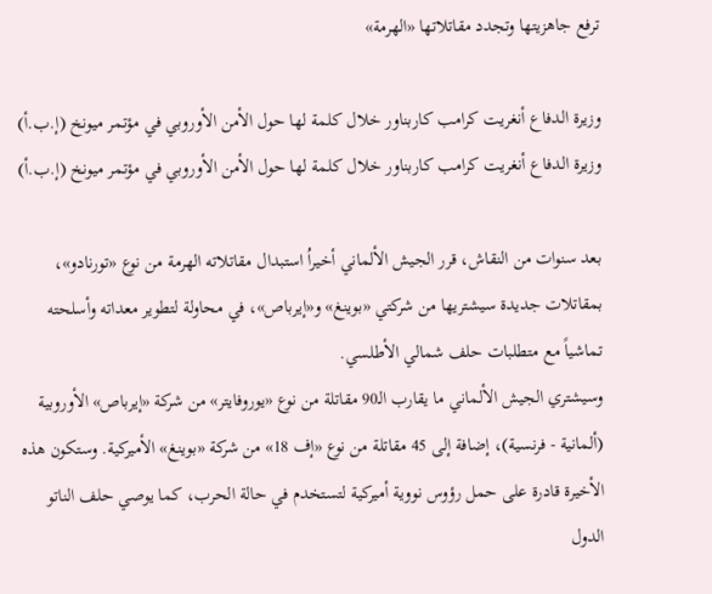ترفع جاهزيتها وتجدد مقاتلاتها «الهرمة»

وزيرة الدفاع أنغريت كرامب كاربناور خلال كلمة لها حول الأمن الأوروبي في مؤتمر ميونخ (إ.ب.أ)
وزيرة الدفاع أنغريت كرامب كاربناور خلال كلمة لها حول الأمن الأوروبي في مؤتمر ميونخ (إ.ب.أ)

بعد سنوات من النقاش، قرر الجيش الألماني أخيراُ استبدال مقاتلاته الهرمة من نوع «تورنادو»، بمقاتلات جديدة سيشتريها من شركتي «بوينغ» و«إيرباص»، في محاولة لتطوير معداته وأسلحته تماشياً مع متطلبات حلف شمالي الأطلسي.
وسيشتري الجيش الألماني ما يقارب الـ90 مقاتلة من نوع «يوروفايتر» من شركة «إيرباص» الأوروبية (ألمانية - فرنسية)، إضافة إلى 45 مقاتلة من نوع «إف 18» من شركة «بوينغ» الأميركية. وستكون هذه الأخيرة قادرة على حمل رؤوس نووية أميركية لتستخدم في حالة الحرب، كما يوصي حلف الناتو الدول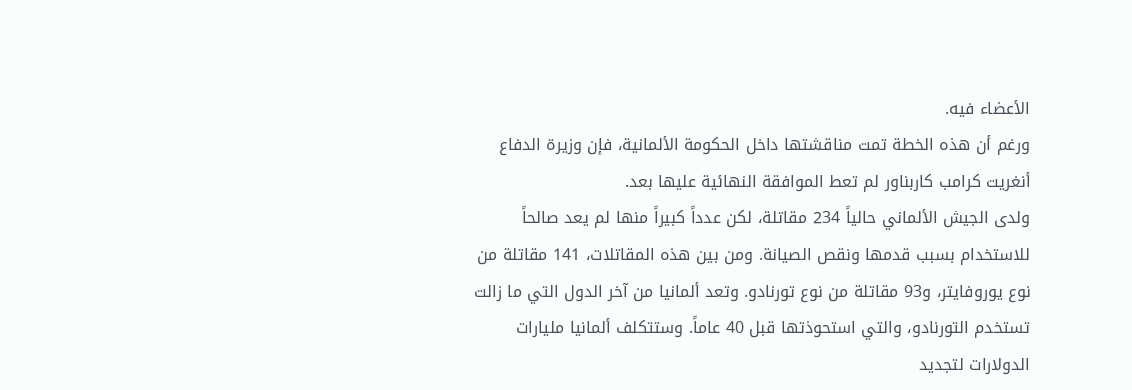الأعضاء فيه.
ورغم أن هذه الخطة تمت مناقشتها داخل الحكومة الألمانية، فإن وزيرة الدفاع أنغريت كرامب كاربناور لم تعط الموافقة النهائية عليها بعد.
ولدى الجيش الألماني حالياً 234 مقاتلة، لكن عدداً كبيراً منها لم يعد صالحاً للاستخدام بسبب قدمها ونقص الصيانة. ومن بين هذه المقاتلات، 141 مقاتلة من نوع يوروفايتر، و93 مقاتلة من نوع تورنادو. وتعد ألمانيا من آخر الدول التي ما زالت تستخدم التورنادو، والتي استحوذتها قبل 40 عاماً. وستتكلف ألمانيا مليارات الدولارات لتجديد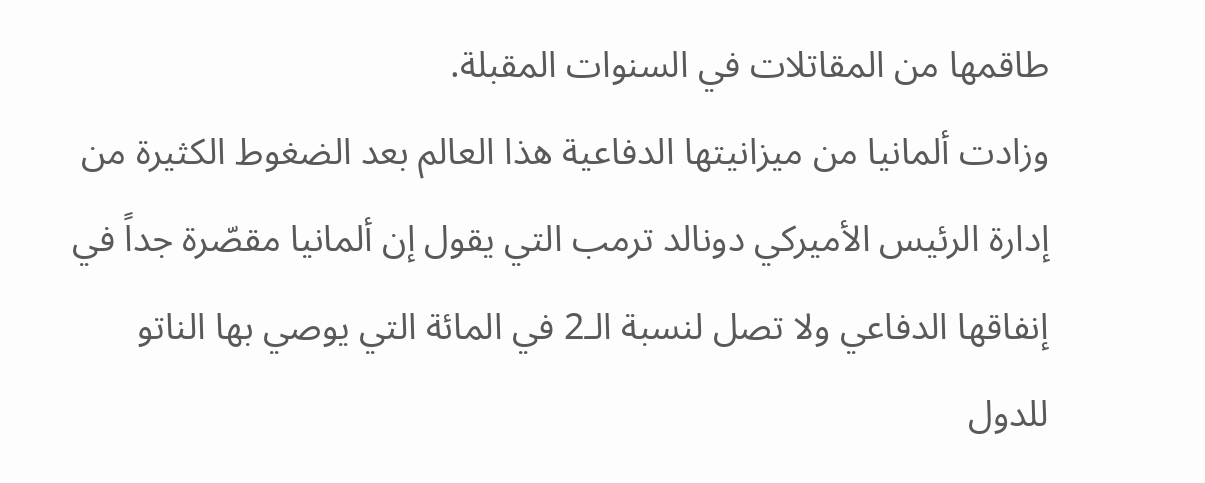طاقمها من المقاتلات في السنوات المقبلة.
وزادت ألمانيا من ميزانيتها الدفاعية هذا العالم بعد الضغوط الكثيرة من إدارة الرئيس الأميركي دونالد ترمب التي يقول إن ألمانيا مقصّرة جداً في إنفاقها الدفاعي ولا تصل لنسبة الـ2 في المائة التي يوصي بها الناتو للدول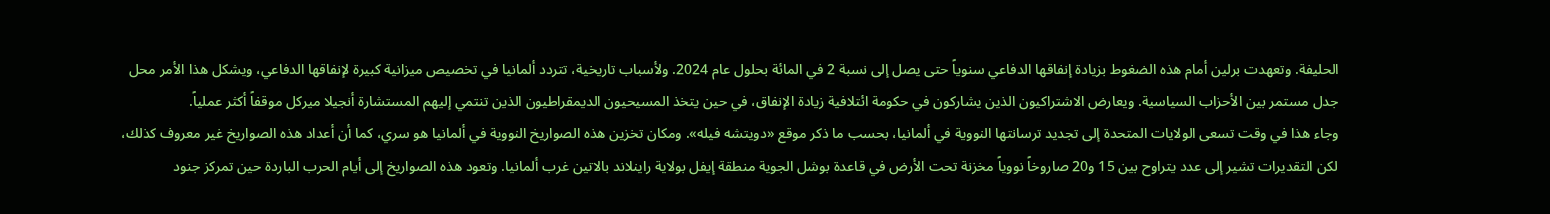الحليفة. وتعهدت برلين أمام هذه الضغوط بزيادة إنفاقها الدفاعي سنوياً حتى يصل إلى نسبة 2 في المائة بحلول عام 2024. ولأسباب تاريخية، تتردد ألمانيا في تخصيص ميزانية كبيرة لإنفاقها الدفاعي، ويشكل هذا الأمر محل جدل مستمر بين الأحزاب السياسية. ويعارض الاشتراكيون الذين يشاركون في حكومة ائتلافية زيادة الإنفاق، في حين يتخذ المسيحيون الديمقراطيون الذين تنتمي إليهم المستشارة أنجيلا ميركل موقفاً أكثر عملياً.
وجاء هذا في وقت تسعى الولايات المتحدة إلى تجديد ترسانتها النووية في ألمانيا، بحسب ما ذكر موقع «دويتشه فيله». ومكان تخزين هذه الصواريخ النووية في ألمانيا هو سري، كما أن أعداد هذه الصواريخ غير معروف كذلك، لكن التقديرات تشير إلى عدد يتراوح بين 15 و20 صاروخاً نووياً مخزنة تحت الأرض في قاعدة بوشل الجوية منطقة إيفل بولاية راينلاند بالاتين غرب ألمانيا. وتعود هذه الصواريخ إلى أيام الحرب الباردة حين تمركز جنود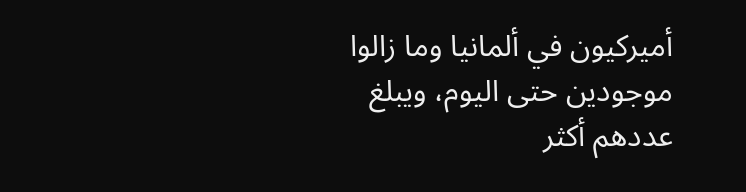أميركيون في ألمانيا وما زالوا موجودين حتى اليوم، ويبلغ عددهم أكثر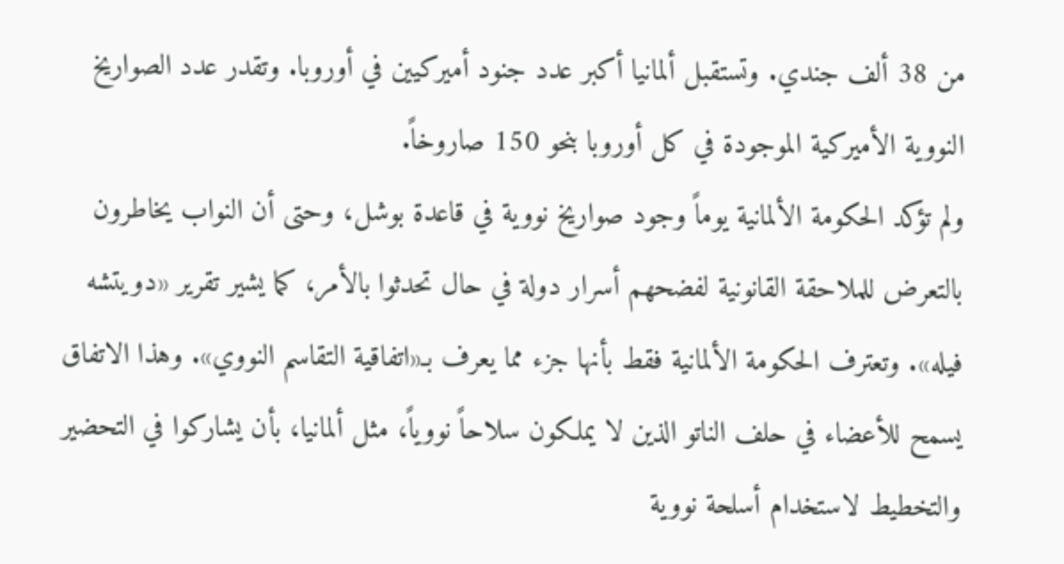من 38 ألف جندي. وتستقبل ألمانيا أكبر عدد جنود أميركيين في أوروبا. وتقدر عدد الصواريخ النووية الأميركية الموجودة في كل أوروبا بنحو 150 صاروخاً.
ولم تؤكد الحكومة الألمانية يوماً وجود صواريخ نووية في قاعدة بوشل، وحتى أن النواب يخاطرون بالتعرض للملاحقة القانونية لفضحهم أسرار دولة في حال تحدثوا بالأمر، كما يشير تقرير «دويتشه فيله». وتعترف الحكومة الألمانية فقط بأنها جزء مما يعرف بـ«اتفاقية التقاسم النووي». وهذا الاتفاق يسمح للأعضاء في حلف الناتو الذين لا يملكون سلاحاً نووياً، مثل ألمانيا، بأن يشاركوا في التحضير والتخطيط لاستخدام أسلحة نووية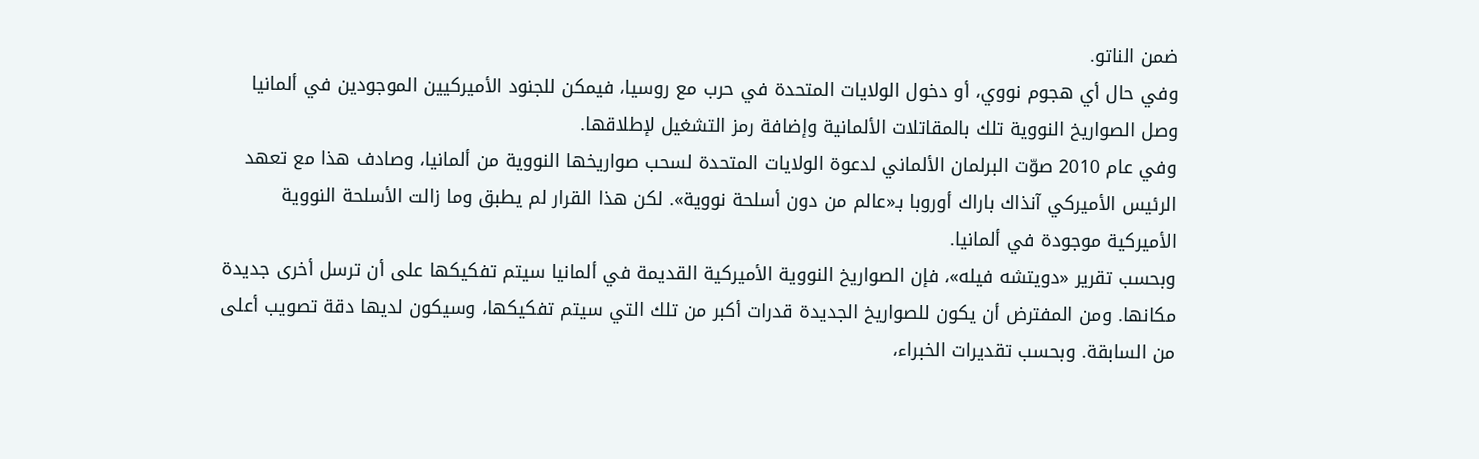ضمن الناتو.
وفي حال أي هجوم نووي، أو دخول الولايات المتحدة في حرب مع روسيا، فيمكن للجنود الأميركيين الموجودين في ألمانيا وصل الصواريخ النووية تلك بالمقاتلات الألمانية وإضافة رمز التشغيل لإطلاقها.
وفي عام 2010 صوّت البرلمان الألماني لدعوة الولايات المتحدة لسحب صواريخها النووية من ألمانيا، وصادف هذا مع تعهد الرئيس الأميركي آنذاك باراك أوروبا بـ«عالم من دون أسلحة نووية». لكن هذا القرار لم يطبق وما زالت الأسلحة النووية الأميركية موجودة في ألمانيا.
وبحسب تقرير «دويتشه فيله»، فإن الصواريخ النووية الأميركية القديمة في ألمانيا سيتم تفكيكها على أن ترسل أخرى جديدة مكانها. ومن المفترض أن يكون للصواريخ الجديدة قدرات أكبر من تلك التي سيتم تفكيكها، وسيكون لديها دقة تصويب أعلى من السابقة. وبحسب تقديرات الخبراء،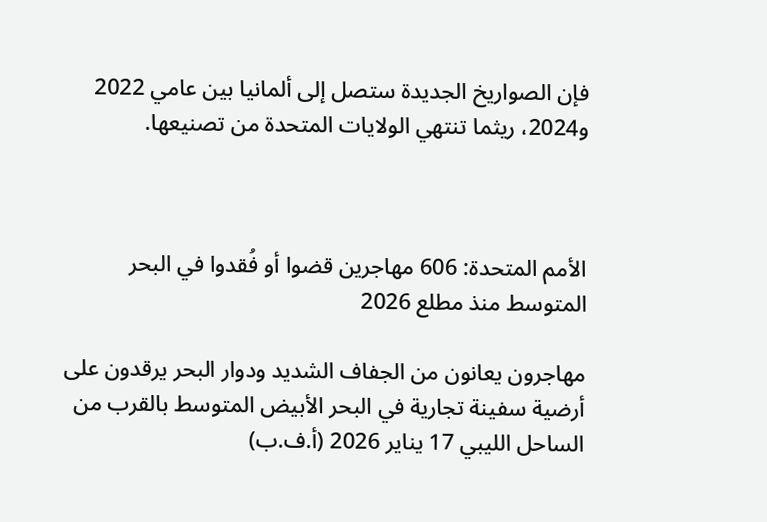فإن الصواريخ الجديدة ستصل إلى ألمانيا بين عامي 2022 و2024، ريثما تنتهي الولايات المتحدة من تصنيعها.



الأمم المتحدة: 606 مهاجرين قضوا أو فُقدوا في البحر المتوسط منذ مطلع 2026

مهاجرون يعانون من الجفاف الشديد ودوار البحر يرقدون على أرضية سفينة تجارية في البحر الأبيض المتوسط بالقرب من الساحل الليبي 17 يناير 2026 (أ.ف.ب)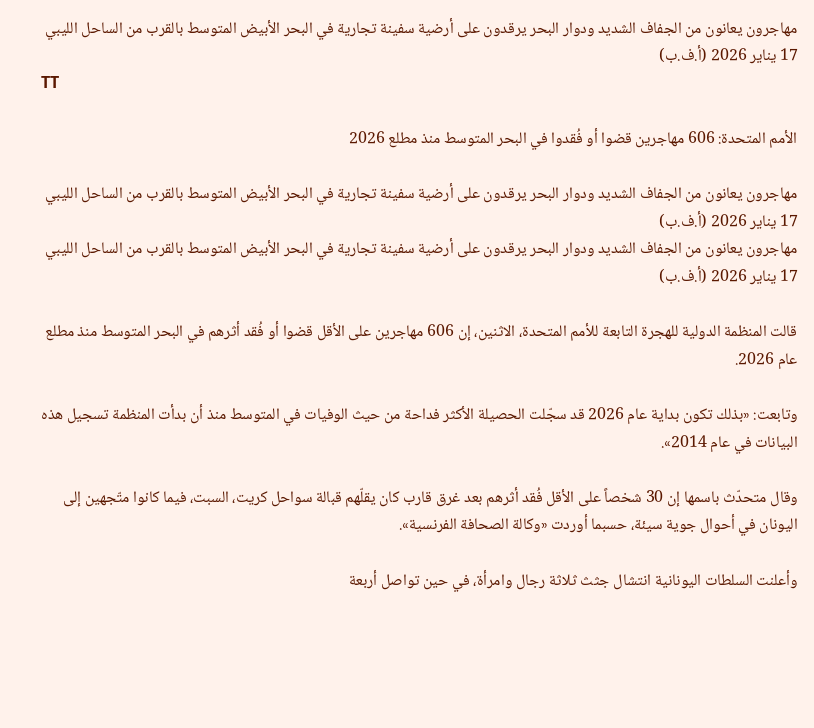مهاجرون يعانون من الجفاف الشديد ودوار البحر يرقدون على أرضية سفينة تجارية في البحر الأبيض المتوسط بالقرب من الساحل الليبي 17 يناير 2026 (أ.ف.ب)
TT

الأمم المتحدة: 606 مهاجرين قضوا أو فُقدوا في البحر المتوسط منذ مطلع 2026

مهاجرون يعانون من الجفاف الشديد ودوار البحر يرقدون على أرضية سفينة تجارية في البحر الأبيض المتوسط بالقرب من الساحل الليبي 17 يناير 2026 (أ.ف.ب)
مهاجرون يعانون من الجفاف الشديد ودوار البحر يرقدون على أرضية سفينة تجارية في البحر الأبيض المتوسط بالقرب من الساحل الليبي 17 يناير 2026 (أ.ف.ب)

قالت المنظمة الدولية للهجرة التابعة للأمم المتحدة، الاثنين، إن 606 مهاجرين على الأقل قضوا أو فُقد أثرهم في البحر المتوسط منذ مطلع عام 2026.

وتابعت: «بذلك تكون بداية عام 2026 قد سجّلت الحصيلة الأكثر فداحة من حيث الوفيات في المتوسط منذ أن بدأت المنظمة تسجيل هذه البيانات في عام 2014».

وقال متحدّث باسمها إن 30 شخصاً على الأقل فُقد أثرهم بعد غرق قارب كان يقلّهم قبالة سواحل كريت، السبت، فيما كانوا متّجهين إلى اليونان في أحوال جوية سيئة، حسبما أوردت «وكالة الصحافة الفرنسية».

وأعلنت السلطات اليونانية انتشال جثث ثلاثة رجال وامرأة، في حين تواصل أربعة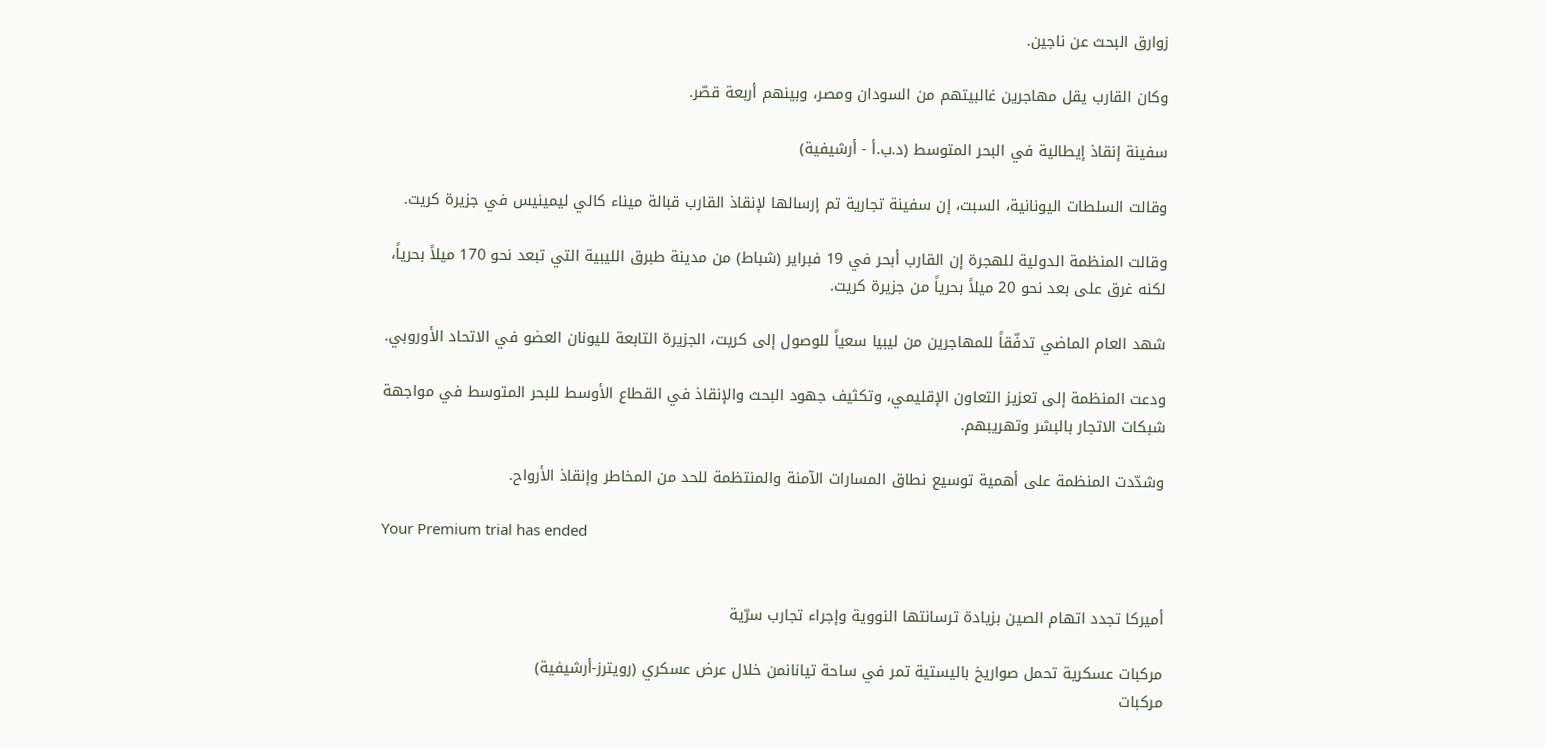زوارق البحث عن ناجين.

وكان القارب يقل مهاجرين غالبيتهم من السودان ومصر، وبينهم أربعة قصّر.

سفينة إنقاذ إيطالية في البحر المتوسط (د.ب.أ - أرشيفية)

وقالت السلطات اليونانية، السبت، إن سفينة تجارية تم إرسالها لإنقاذ القارب قبالة ميناء كالي ليمينيس في جزيرة كريت.

وقالت المنظمة الدولية للهجرة إن القارب أبحر في 19 فبراير (شباط) من مدينة طبرق الليبية التي تبعد نحو 170 ميلاً بحرياً، لكنه غرق على بعد نحو 20 ميلاً بحرياً من جزيرة كريت.

شهد العام الماضي تدفّقاً للمهاجرين من ليبيا سعياً للوصول إلى كريت، الجزيرة التابعة لليونان العضو في الاتحاد الأوروبي.

ودعت المنظمة إلى تعزيز التعاون الإقليمي، وتكثيف جهود البحث والإنقاذ في القطاع الأوسط للبحر المتوسط في مواجهة شبكات الاتجار بالبشر وتهريبهم.

وشدّدت المنظمة على أهمية توسيع نطاق المسارات الآمنة والمنتظمة للحد من المخاطر وإنقاذ الأرواح.

Your Premium trial has ended


أميركا تجدد اتهام الصين بزيادة ترسانتها النووية وإجراء تجارب سرّية

مركبات عسكرية تحمل صواريخ باليستية تمر في ساحة تيانانمن خلال عرض عسكري (رويترز-أرشيفية)
مركبات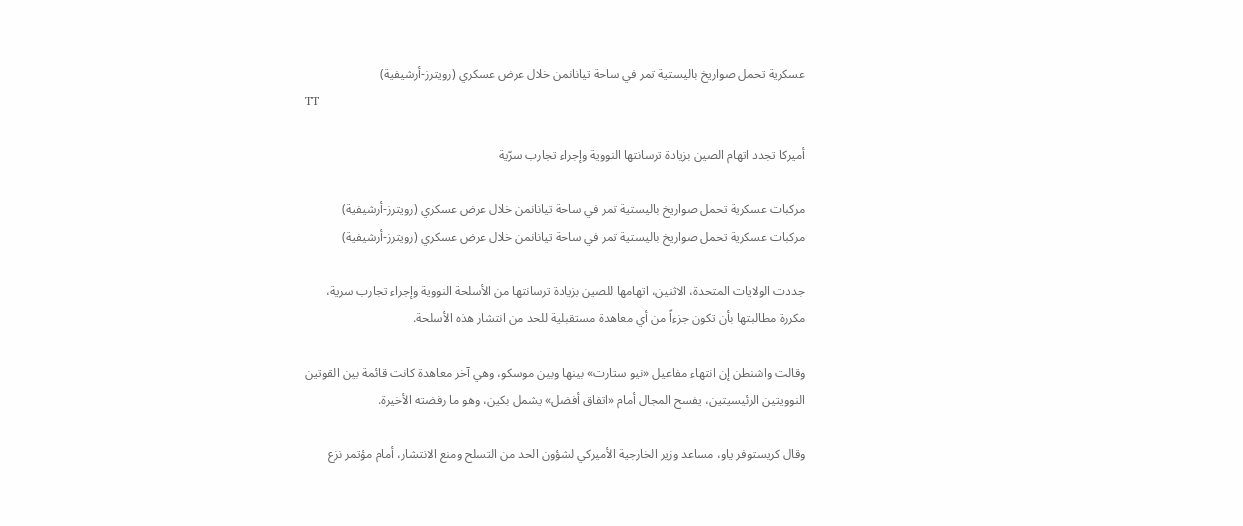عسكرية تحمل صواريخ باليستية تمر في ساحة تيانانمن خلال عرض عسكري (رويترز-أرشيفية)
TT

أميركا تجدد اتهام الصين بزيادة ترسانتها النووية وإجراء تجارب سرّية

مركبات عسكرية تحمل صواريخ باليستية تمر في ساحة تيانانمن خلال عرض عسكري (رويترز-أرشيفية)
مركبات عسكرية تحمل صواريخ باليستية تمر في ساحة تيانانمن خلال عرض عسكري (رويترز-أرشيفية)

جددت الولايات المتحدة، الاثنين، اتهامها للصين بزيادة ترسانتها من الأسلحة النووية وإجراء تجارب سرية، مكررة مطالبتها بأن تكون جزءاً من أي معاهدة مستقبلية للحد من انتشار هذه الأسلحة.

وقالت واشنطن إن انتهاء مفاعيل «نيو ستارت» بينها وبين موسكو، وهي آخر معاهدة كانت قائمة بين القوتين النوويتين الرئيسيتين، يفسح المجال أمام «اتفاق أفضل» يشمل بكين، وهو ما رفضته الأخيرة.

وقال كريستوفر ياو، مساعد وزير الخارجية الأميركي لشؤون الحد من التسلح ومنع الانتشار، أمام مؤتمر نزع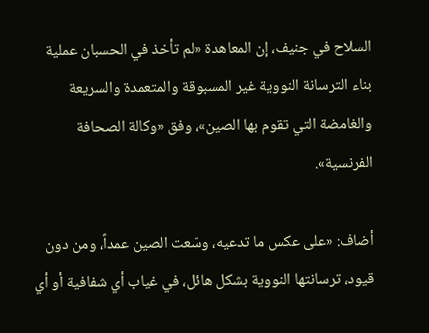السلاح في جنيف، إن المعاهدة «لم تأخذ في الحسبان عملية بناء الترسانة النووية غير المسبوقة والمتعمدة والسريعة والغامضة التي تقوم بها الصين»، وفق «وكالة الصحافة الفرنسية».

أضاف: «على عكس ما تدعيه، وسّعت الصين عمداً، ومن دون قيود، ترسانتها النووية بشكل هائل، في غياب أي شفافية أو أي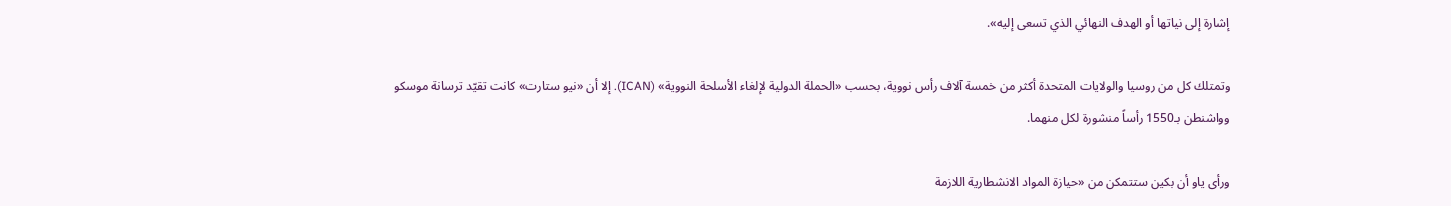إشارة إلى نياتها أو الهدف النهائي الذي تسعى إليه».

وتمتلك كل من روسيا والولايات المتحدة أكثر من خمسة آلاف رأس نووية، بحسب «الحملة الدولية لإلغاء الأسلحة النووية» (ICAN). إلا أن «نيو ستارت» كانت تقيّد ترسانة موسكو وواشنطن بـ1550 رأساً منشورة لكل منهما.

ورأى ياو أن بكين ستتمكن من «حيازة المواد الانشطارية اللازمة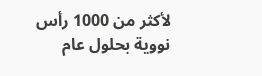لأكثر من 1000 رأس نووية بحلول عام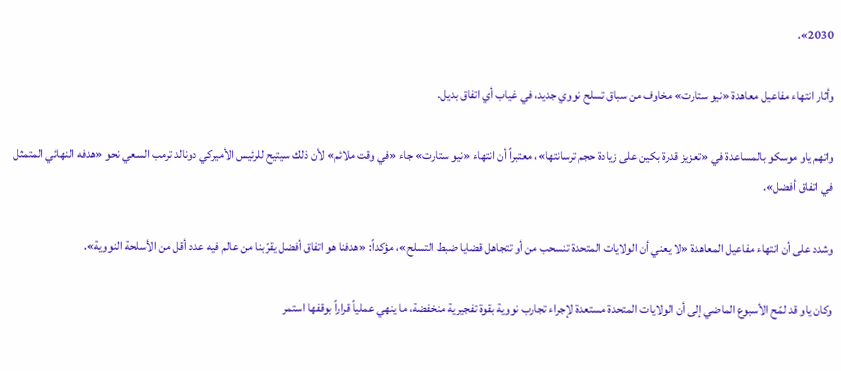2030».

وأثار انتهاء مفاعيل معاهدة «نيو ستارت» مخاوف من سباق تسلح نووي جديد، في غياب أي اتفاق بديل.

واتهم ياو موسكو بالمساعدة في «تعزيز قدرة بكين على زيادة حجم ترسانتها»، معتبراً أن انتهاء «نيو ستارت» جاء «في وقت ملائم» لأن ذلك سيتيح للرئيس الأميركي دونالد ترمب السعي نحو «هدفه النهائي المتمثل في اتفاق أفضل».

وشدد على أن انتهاء مفاعيل المعاهدة «لا يعني أن الولايات المتحدة تنسحب من أو تتجاهل قضايا ضبط التسلح»، مؤكداً: «هدفنا هو اتفاق أفضل يقرّبنا من عالم فيه عدد أقل من الأسلحة النووية».

وكان ياو قد لمّح الأسبوع الماضي إلى أن الولايات المتحدة مستعدة لإجراء تجارب نووية بقوة تفجيرية منخفضة، ما ينهي عملياً قراراً بوقفها استمر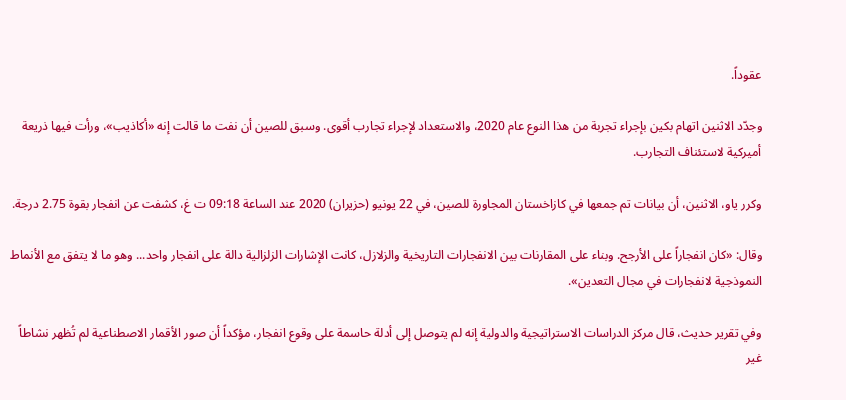عقوداً.

وجدّد الاثنين اتهام بكين بإجراء تجربة من هذا النوع عام 2020، والاستعداد لإجراء تجارب أقوى. وسبق للصين أن نفت ما قالت إنه «أكاذيب»، ورأت فيها ذريعة أميركية لاستئناف التجارب.

وكرر ياو، الاثنين، أن بيانات تم جمعها في كازاخستان المجاورة للصين، في 22 يونيو (حزيران) 2020 عند الساعة 09:18 ت غ، كشفت عن انفجار بقوة 2.75 درجة.

وقال: «كان انفجاراً على الأرجح. وبناء على المقارنات بين الانفجارات التاريخية والزلازل، كانت الإشارات الزلزالية دالة على انفجار واحد... وهو ما لا يتفق مع الأنماط النموذجية لانفجارات في مجال التعدين».

وفي تقرير حديث، قال مركز الدراسات الاستراتيجية والدولية إنه لم يتوصل إلى أدلة حاسمة على وقوع انفجار، مؤكداً أن صور الأقمار الاصطناعية لم تُظهر نشاطاً غير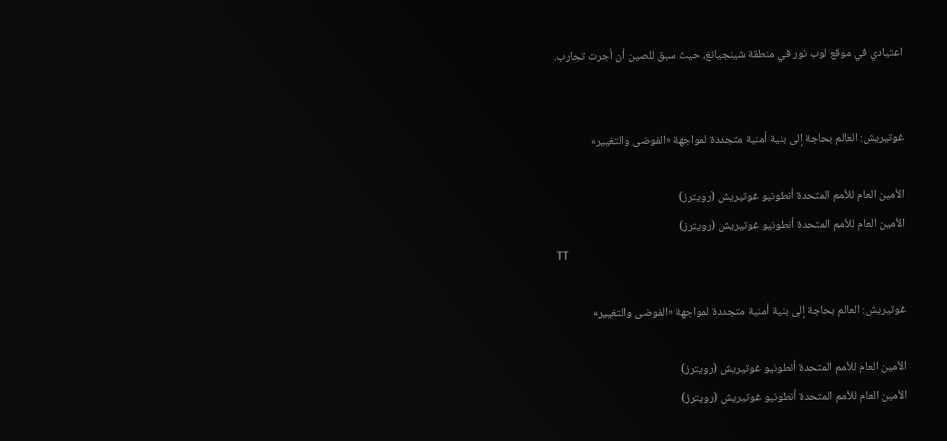اعتيادي في موقع لوب نور في منطقة شينجيانغ، حيث سبق للصين أن أجرت تجارب.


غوتيريش: العالم بحاجة إلى بنية أمنية متجددة لمواجهة «الفوضى والتغيير»

الأمين العام للأمم المتحدة أنطونيو غوتيريش (رويترز)
الأمين العام للأمم المتحدة أنطونيو غوتيريش (رويترز)
TT

غوتيريش: العالم بحاجة إلى بنية أمنية متجددة لمواجهة «الفوضى والتغيير»

الأمين العام للأمم المتحدة أنطونيو غوتيريش (رويترز)
الأمين العام للأمم المتحدة أنطونيو غوتيريش (رويترز)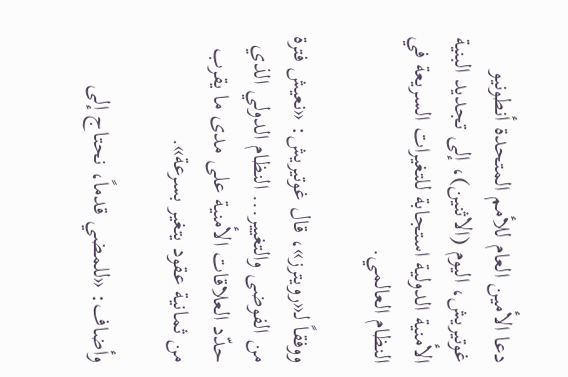دعا الأمين العام للأمم المتحدة أنطونيو غوتيريش، اليوم (الاثنين)، إلى تجديد ‌البنية الأمنية الدولية ‌استجابة للتغيرات ‌السريعة في النظام العالمي.

ووفقاً لـ«رويترز»، قال غوتيريش: «نعيش فترة من الفوضى والتغيير... النظام الدولي الذي حدّد ‌العلاقات ‌الأمنية على ‌مدى ما ‌يقرب من ثمانية عقود يتغير بسرعة».

وأضاف: «للمضي قدماً، ‌نحتاج إلى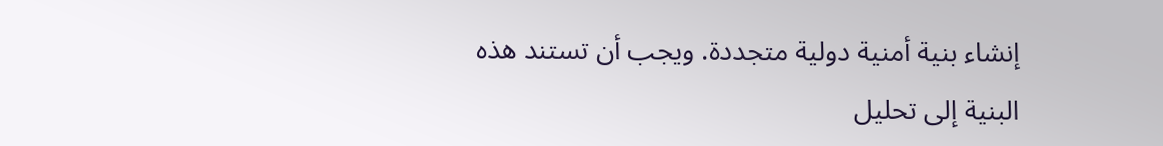إنشاء بنية أمنية دولية متجددة. ويجب أن تستند هذه البنية إلى تحليل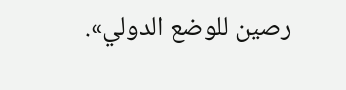رصين للوضع الدولي».